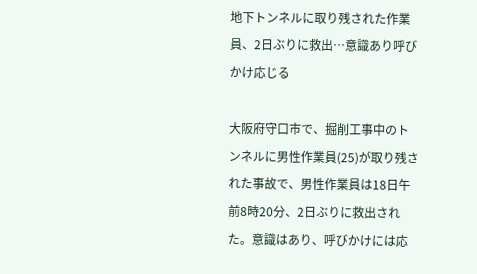地下トンネルに取り残された作業員、2日ぶりに救出…意識あり呼びかけ応じる

大阪府守口市で、掘削工事中のトンネルに男性作業員(25)が取り残された事故で、男性作業員は18日午前8時20分、2日ぶりに救出された。意識はあり、呼びかけには応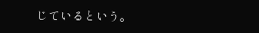じているという。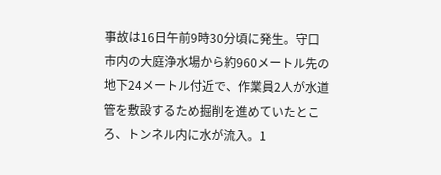事故は16日午前9時30分頃に発生。守口市内の大庭浄水場から約960メートル先の地下24メートル付近で、作業員2人が水道管を敷設するため掘削を進めていたところ、トンネル内に水が流入。1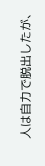人は自力で脱出したが、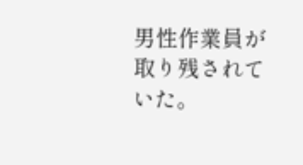男性作業員が取り残されていた。